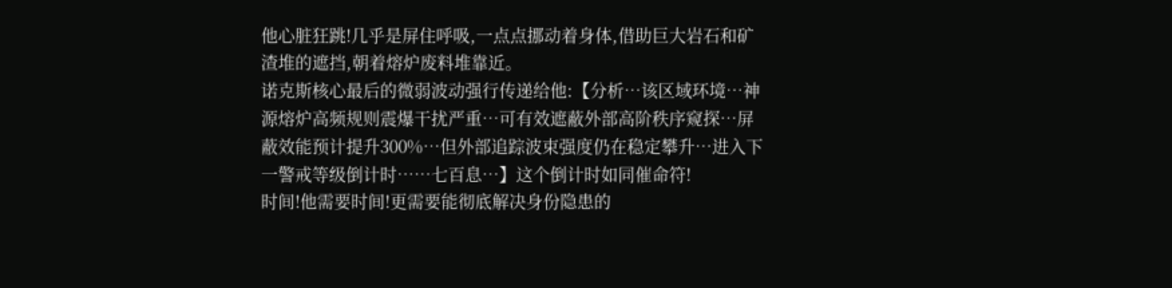他心脏狂跳!几乎是屏住呼吸,一点点挪动着身体,借助巨大岩石和矿渣堆的遮挡,朝着熔炉废料堆靠近。
诺克斯核心最后的微弱波动强行传递给他:【分析…该区域环境…神源熔炉高频规则震爆干扰严重…可有效遮蔽外部高阶秩序窥探…屏蔽效能预计提升300%…但外部追踪波束强度仍在稳定攀升…进入下一警戒等级倒计时……七百息…】这个倒计时如同催命符!
时间!他需要时间!更需要能彻底解决身份隐患的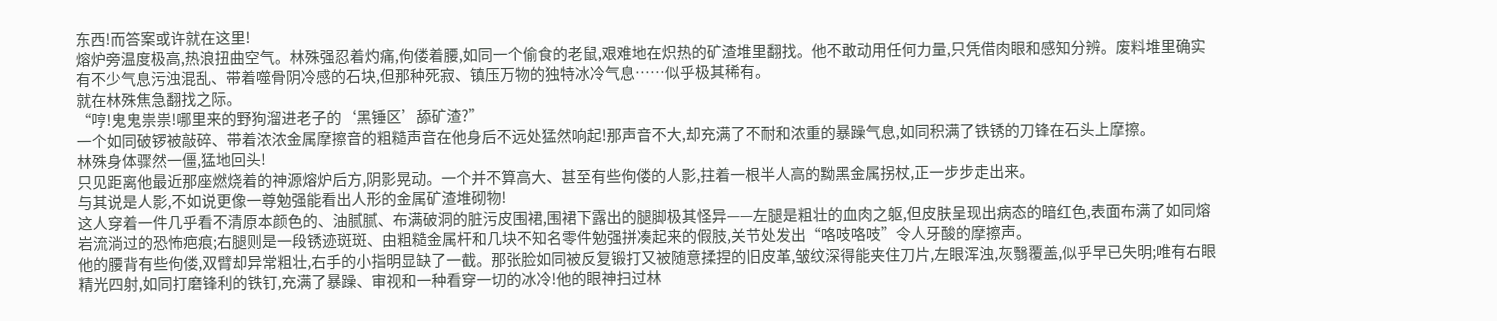东西!而答案或许就在这里!
熔炉旁温度极高,热浪扭曲空气。林殊强忍着灼痛,佝偻着腰,如同一个偷食的老鼠,艰难地在炽热的矿渣堆里翻找。他不敢动用任何力量,只凭借肉眼和感知分辨。废料堆里确实有不少气息污浊混乱、带着噬骨阴冷感的石块,但那种死寂、镇压万物的独特冰冷气息……似乎极其稀有。
就在林殊焦急翻找之际。
“哼!鬼鬼祟祟!哪里来的野狗溜进老子的‘黑锤区’舔矿渣?”
一个如同破锣被敲碎、带着浓浓金属摩擦音的粗糙声音在他身后不远处猛然响起!那声音不大,却充满了不耐和浓重的暴躁气息,如同积满了铁锈的刀锋在石头上摩擦。
林殊身体骤然一僵,猛地回头!
只见距离他最近那座燃烧着的神源熔炉后方,阴影晃动。一个并不算高大、甚至有些佝偻的人影,拄着一根半人高的黝黑金属拐杖,正一步步走出来。
与其说是人影,不如说更像一尊勉强能看出人形的金属矿渣堆砌物!
这人穿着一件几乎看不清原本颜色的、油腻腻、布满破洞的脏污皮围裙,围裙下露出的腿脚极其怪异——左腿是粗壮的血肉之躯,但皮肤呈现出病态的暗红色,表面布满了如同熔岩流淌过的恐怖疤痕;右腿则是一段锈迹斑斑、由粗糙金属杆和几块不知名零件勉强拼凑起来的假肢,关节处发出“咯吱咯吱”令人牙酸的摩擦声。
他的腰背有些佝偻,双臂却异常粗壮,右手的小指明显缺了一截。那张脸如同被反复锻打又被随意揉捏的旧皮革,皱纹深得能夹住刀片,左眼浑浊,灰翳覆盖,似乎早已失明;唯有右眼精光四射,如同打磨锋利的铁钉,充满了暴躁、审视和一种看穿一切的冰冷!他的眼神扫过林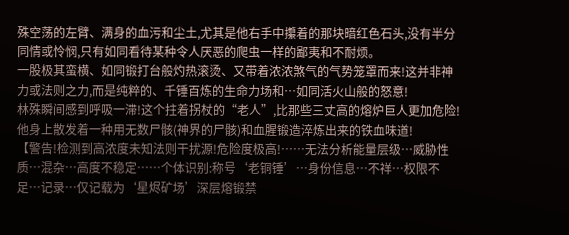殊空荡的左臂、满身的血污和尘土,尤其是他右手中攥着的那块暗红色石头,没有半分同情或怜悯,只有如同看待某种令人厌恶的爬虫一样的鄙夷和不耐烦。
一股极其蛮横、如同锻打台般灼热滚烫、又带着浓浓煞气的气势笼罩而来!这并非神力或法则之力,而是纯粹的、千锤百炼的生命力场和…如同活火山般的怒意!
林殊瞬间感到呼吸一滞!这个拄着拐杖的“老人”,比那些三丈高的熔炉巨人更加危险!他身上散发着一种用无数尸骸(神界的尸骸)和血腥锻造淬炼出来的铁血味道!
【警告!检测到高浓度未知法则干扰源!危险度极高!……无法分析能量层级…威胁性质…混杂…高度不稳定……个体识别:称号‘老铜锤’…身份信息…不祥…权限不足…记录…仅记载为‘星烬矿场’深层熔锻禁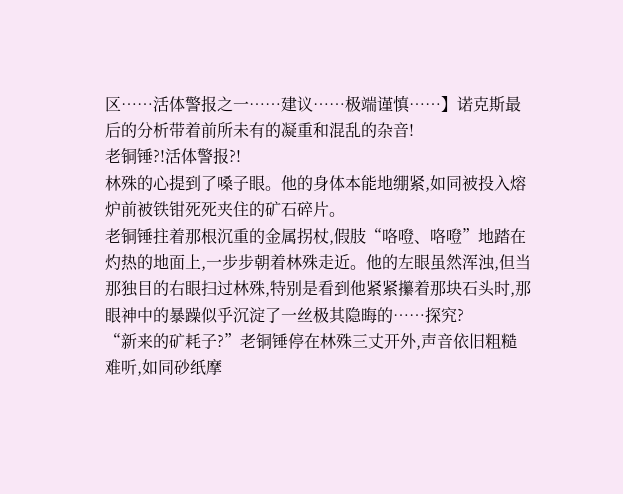区……活体警报之一……建议……极端谨慎……】诺克斯最后的分析带着前所未有的凝重和混乱的杂音!
老铜锤?!活体警报?!
林殊的心提到了嗓子眼。他的身体本能地绷紧,如同被投入熔炉前被铁钳死死夹住的矿石碎片。
老铜锤拄着那根沉重的金属拐杖,假肢“咯噔、咯噔”地踏在灼热的地面上,一步步朝着林殊走近。他的左眼虽然浑浊,但当那独目的右眼扫过林殊,特别是看到他紧紧攥着那块石头时,那眼神中的暴躁似乎沉淀了一丝极其隐晦的……探究?
“新来的矿耗子?”老铜锤停在林殊三丈开外,声音依旧粗糙难听,如同砂纸摩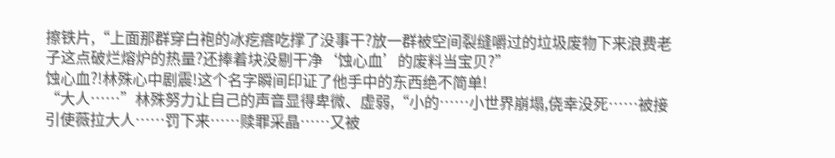擦铁片,“上面那群穿白袍的冰疙瘩吃撑了没事干?放一群被空间裂缝嚼过的垃圾废物下来浪费老子这点破烂熔炉的热量?还捧着块没剔干净‘蚀心血’的废料当宝贝?”
蚀心血?!林殊心中剧震!这个名字瞬间印证了他手中的东西绝不简单!
“大人……”林殊努力让自己的声音显得卑微、虚弱,“小的……小世界崩塌,侥幸没死……被接引使薇拉大人……罚下来……赎罪采晶……又被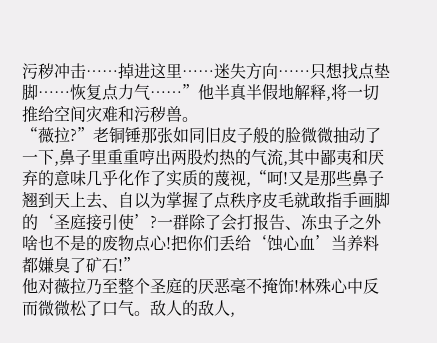污秽冲击……掉进这里……迷失方向……只想找点垫脚……恢复点力气……”他半真半假地解释,将一切推给空间灾难和污秽兽。
“薇拉?”老铜锤那张如同旧皮子般的脸微微抽动了一下,鼻子里重重哼出两股灼热的气流,其中鄙夷和厌弃的意味几乎化作了实质的蔑视,“呵!又是那些鼻子翘到天上去、自以为掌握了点秩序皮毛就敢指手画脚的‘圣庭接引使’?一群除了会打报告、冻虫子之外啥也不是的废物点心!把你们丢给‘蚀心血’当养料都嫌臭了矿石!”
他对薇拉乃至整个圣庭的厌恶毫不掩饰!林殊心中反而微微松了口气。敌人的敌人,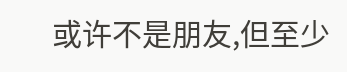或许不是朋友,但至少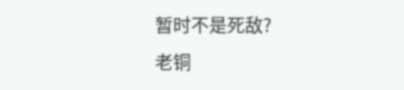暂时不是死敌?
老铜